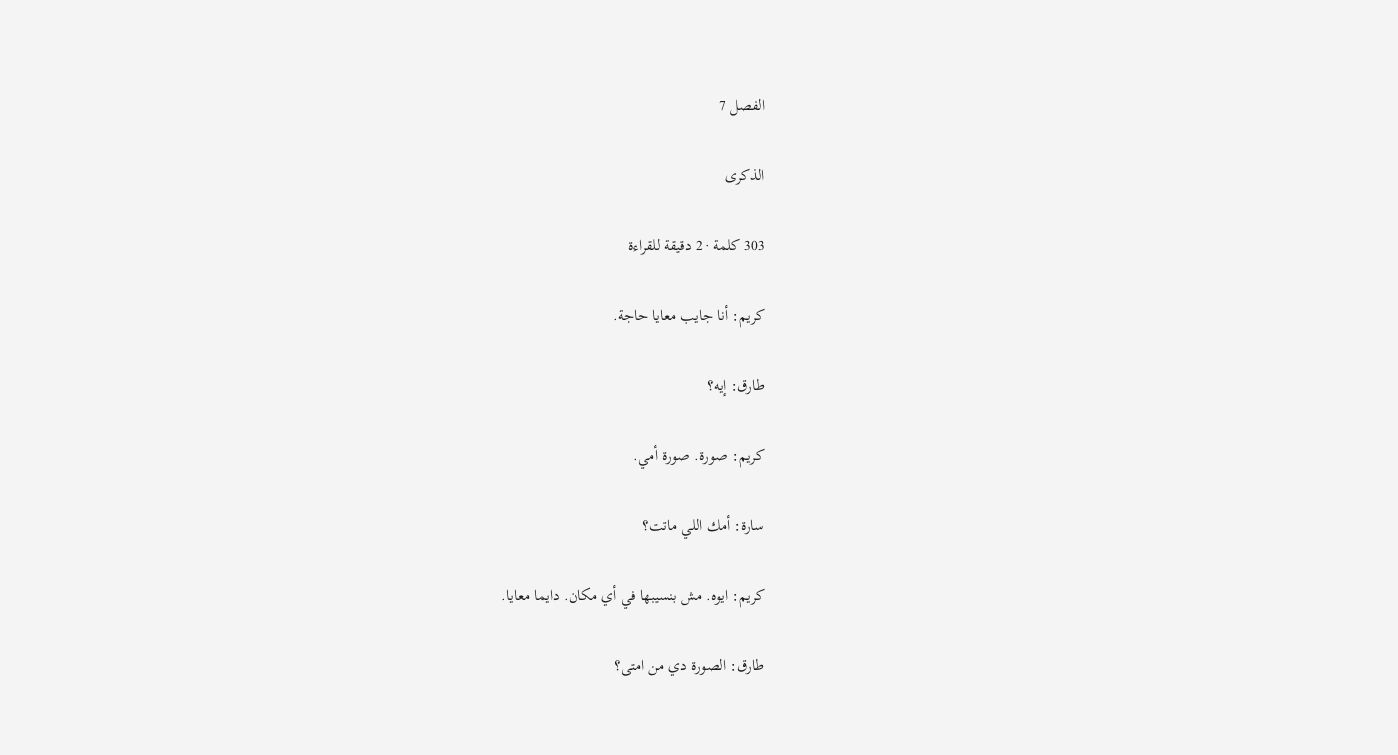الفصل 7

الذكرى

303 كلمة · 2 دقيقة للقراءة

كريم: أنا جايب معايا حاجة.

طارق: إيه؟

كريم: صورة. صورة أمي.

سارة: أمك اللي ماتت؟

كريم: ايوه. مش بنسيبها في أي مكان. دايما معايا.

طارق: الصورة دي من امتى؟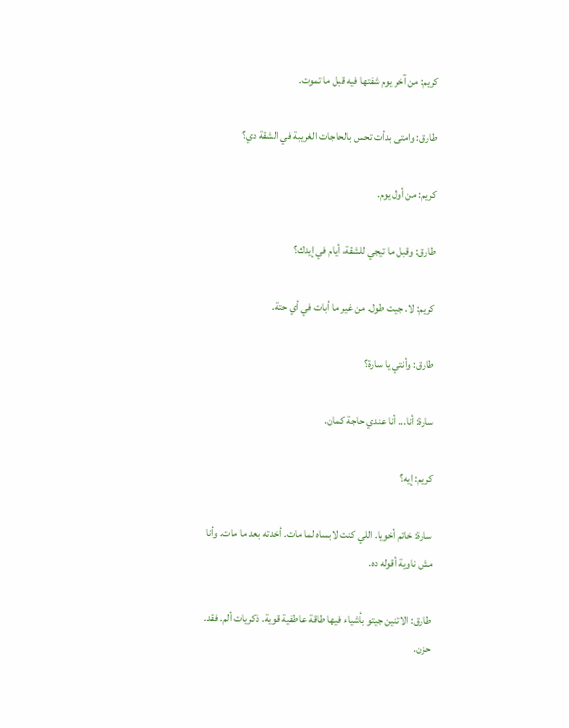كريم: من آخر يوم شفتها فيه قبل ما تموت.

طارق: وامتى بدأت تحس بالحاجات الغريبة في الشقة دي؟

كريم: من أول يوم.

طارق: وقبل ما تيجي للشقة، أيام في إيدك؟

كريم: لا. جيت طول. من غير ما أبات في أي حتة.

طارق: وأنتي يا سارة؟

سارة: أنا... أنا عندي حاجة كمان.

كريم: إيه؟

سارة: خاتم أخويا. اللي كنت لابساه لما مات. أخدته بعد ما مات. وأنا مش ناوية أقوله ده.

طارق: الاتنين جيتو بأشياء فيها طاقة عاطفية قوية. ذكريات ألم. فقد. حزن.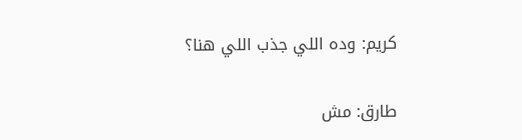كريم: وده اللي جذب اللي هنا؟

طارق: مش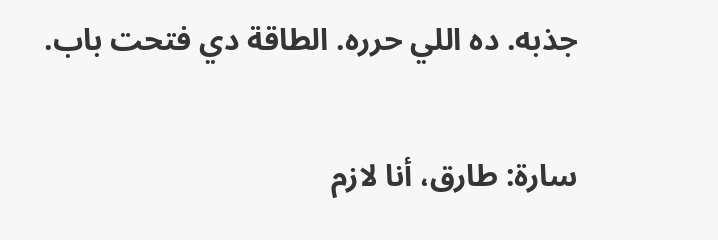جذبه. ده اللي حرره. الطاقة دي فتحت باب.

سارة: طارق، أنا لازم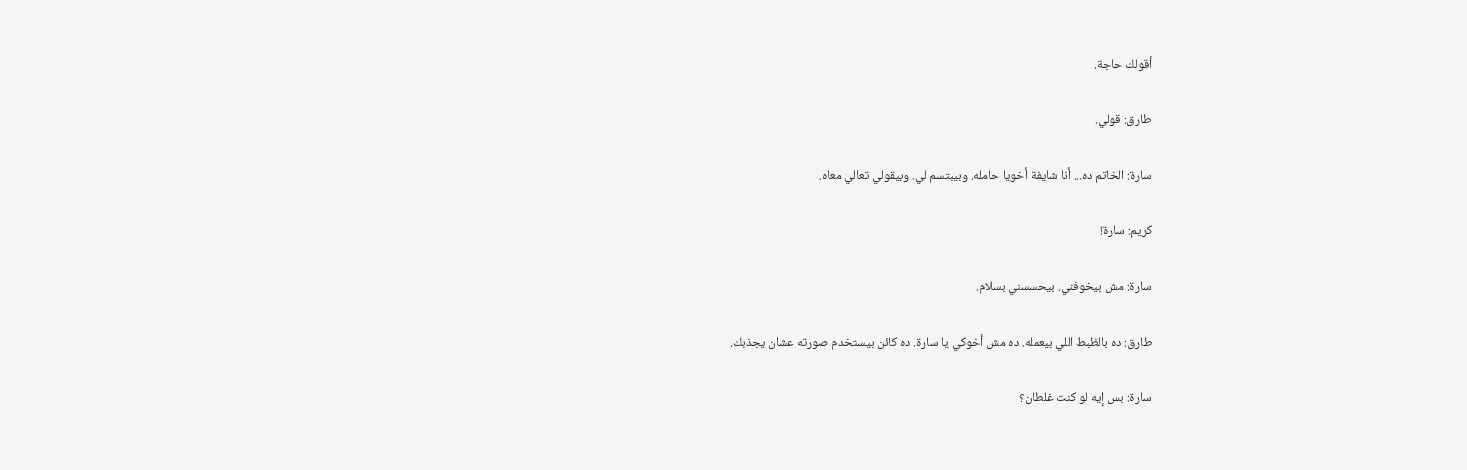أقولك حاجة.

طارق: قولي.

سارة: الخاتم ده... أنا شايفة أخويا حامله. وبيبتسم لي. وبيقولي تعالي معاه.

كريم: سارة!

سارة: مش بيخوفني. بيحسسني بسلام.

طارق: ده بالظبط اللي بيعمله. ده مش أخوكي يا سارة. ده كائن بيستخدم صورته عشان يجذبك.

سارة: بس إيه لو كنت غلطان؟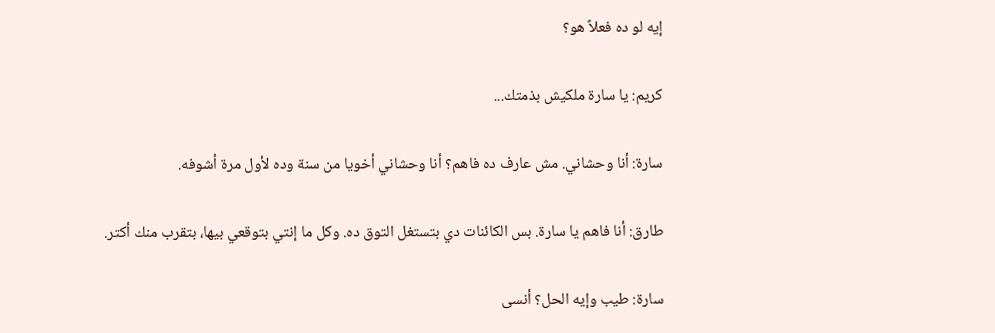إيه لو ده فعلاً هو؟

كريم: يا سارة ملكيش بذمتك...

سارة: أنا وحشاني. مش عارف ده فاهم؟ أنا وحشاني أخويا من سنة وده لأول مرة أشوفه.

طارق: أنا فاهم يا سارة. بس الكائنات دي بتستغل التوق ده. وكل ما إنتي بتوقعي بيها، بتقرب منك أكتر.

سارة: طيب وإيه الحل؟ أنسى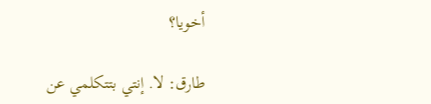أخويا؟

طارق: لا. إنتي بتتكلمي عن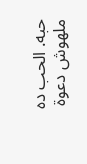حبه. الحب ده ملهوش دعوة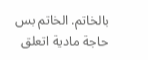بالخاتم. الخاتم بس حاجة مادية اتعلق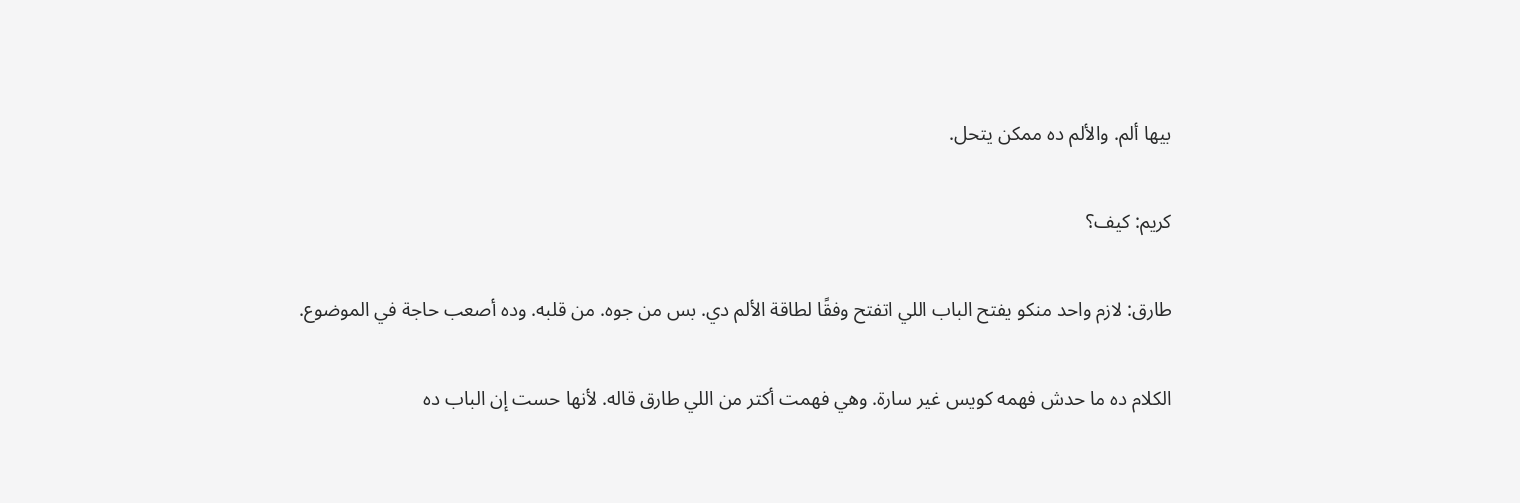بيها ألم. والألم ده ممكن يتحل.

كريم: كيف؟

طارق: لازم واحد منكو يفتح الباب اللي اتفتح وفقًا لطاقة الألم دي. بس من جوه. من قلبه. وده أصعب حاجة في الموضوع.

الكلام ده ما حدش فهمه كويس غير سارة. وهي فهمت أكتر من اللي طارق قاله. لأنها حست إن الباب ده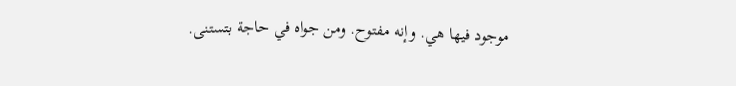موجود فيها هي. وإنه مفتوح. ومن جواه في حاجة بتستنى.